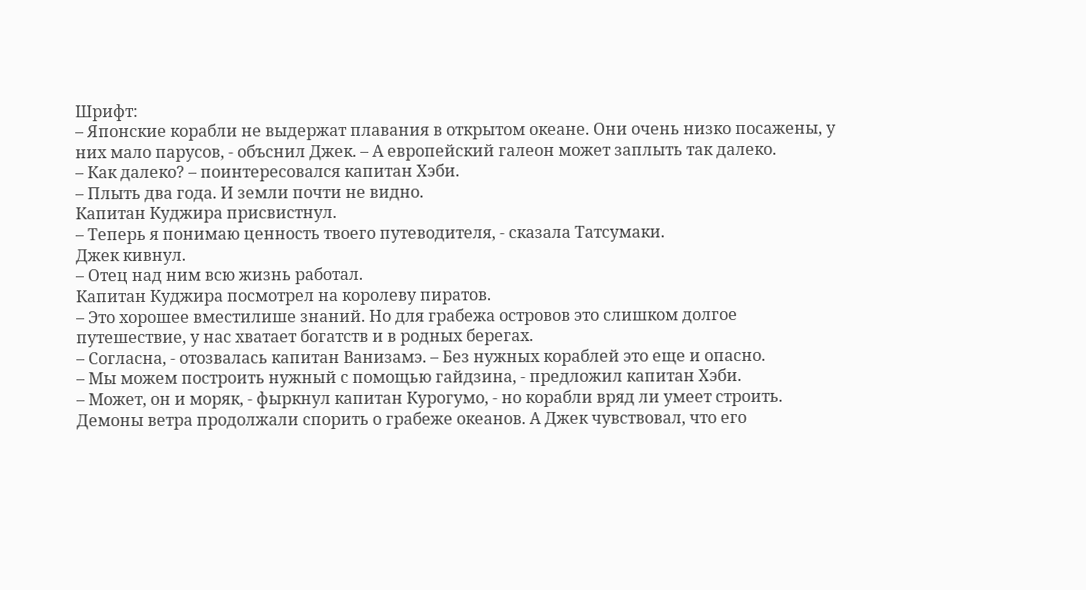Шрифт:
– Японские корабли не выдержат плавания в открытом океане. Они очень низко посажены, у них мало парусов, - объснил Джек. – А европейский галеон может заплыть так далеко.
– Как далеко? – поинтересовался капитан Хэби.
– Плыть два года. И земли почти не видно.
Капитан Куджира присвистнул.
– Теперь я понимаю ценность твоего путеводителя, - сказала Татсумаки.
Джек кивнул.
– Отец над ним всю жизнь работал.
Капитан Куджира посмотрел на королеву пиратов.
– Это хорошее вместилише знаний. Но для грабежа островов это слишком долгое путешествие, у нас хватает богатств и в родных берегах.
– Согласна, - отозвалась капитан Ванизамэ. – Без нужных кораблей это еще и опасно.
– Мы можем построить нужный с помощью гайдзина, - предложил капитан Хэби.
– Может, он и моряк, - фыркнул капитан Курогумо, - но корабли вряд ли умеет строить.
Демоны ветра продолжали спорить о грабеже океанов. А Джек чувствовал, что его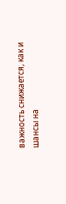важность снижается, как и шансы на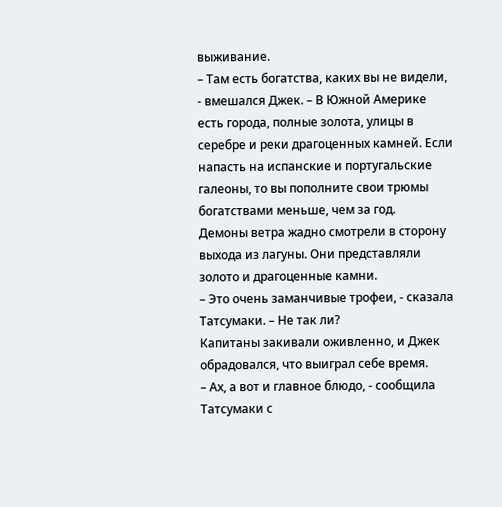выживание.
– Там есть богатства, каких вы не видели, - вмешался Джек. – В Южной Америке есть города, полные золота, улицы в серебре и реки драгоценных камней. Если напасть на испанские и португальские галеоны, то вы пополните свои трюмы богатствами меньше, чем за год.
Демоны ветра жадно смотрели в сторону выхода из лагуны. Они представляли золото и драгоценные камни.
– Это очень заманчивые трофеи, - сказала Татсумаки. – Не так ли?
Капитаны закивали оживленно, и Джек обрадовался, что выиграл себе время.
– Ах, а вот и главное блюдо, - сообщила Татсумаки с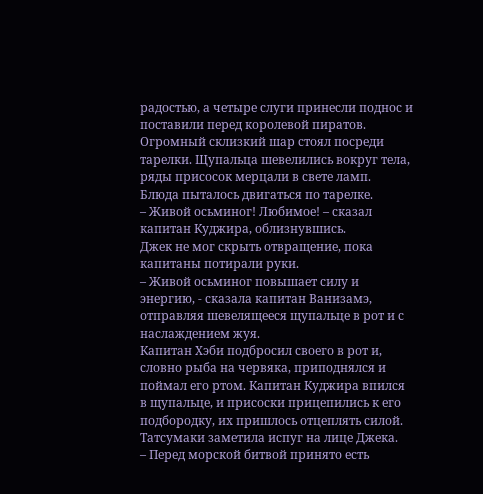радостью, а четыре слуги принесли поднос и поставили перед королевой пиратов.
Огромный склизкий шар стоял посреди тарелки. Щупальца шевелились вокруг тела, ряды присосок мерцали в свете ламп.
Блюда пыталось двигаться по тарелке.
– Живой осьминог! Любимое! – сказал капитан Куджира, облизнувшись.
Джек не мог скрыть отвращение, пока капитаны потирали руки.
– Живой осьминог повышает силу и энергию, - сказала капитан Ванизамэ, отправляя шевелящееся щупальце в рот и с наслаждением жуя.
Капитан Хэби подбросил своего в рот и, словно рыба на червяка, приподнялся и поймал его ртом. Капитан Куджира впился в щупальце, и присоски прицепились к его подбородку, их пришлось отцеплять силой.
Татсумаки заметила испуг на лице Джека.
– Перед морской битвой принято есть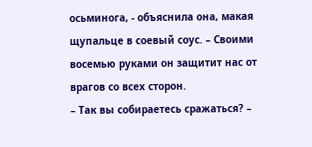осьминога, - объяснила она, макая щупальце в соевый соус. – Своими восемью руками он защитит нас от врагов со всех сторон.
– Так вы собираетесь сражаться? –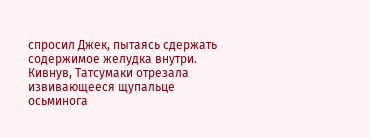спросил Джек, пытаясь сдержать содержимое желудка внутри.
Кивнув, Татсумаки отрезала извивающееся щупальце осьминога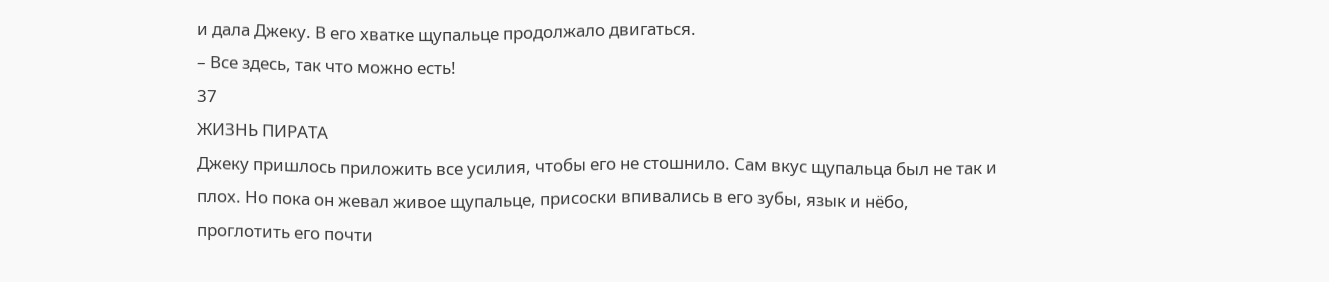и дала Джеку. В его хватке щупальце продолжало двигаться.
– Все здесь, так что можно есть!
37
ЖИЗНЬ ПИРАТА
Джеку пришлось приложить все усилия, чтобы его не стошнило. Сам вкус щупальца был не так и плох. Но пока он жевал живое щупальце, присоски впивались в его зубы, язык и нёбо, проглотить его почти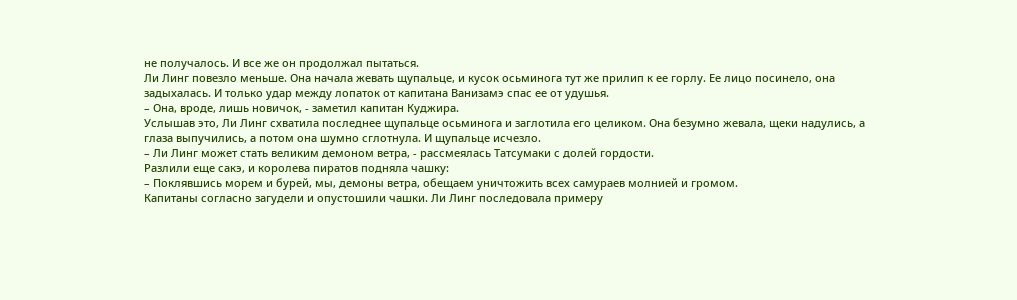не получалось. И все же он продолжал пытаться.
Ли Линг повезло меньше. Она начала жевать щупальце, и кусок осьминога тут же прилип к ее горлу. Ее лицо посинело, она задыхалась. И только удар между лопаток от капитана Ванизамэ спас ее от удушья.
– Она, вроде, лишь новичок, - заметил капитан Куджира.
Услышав это, Ли Линг схватила последнее щупальце осьминога и заглотила его целиком. Она безумно жевала, щеки надулись, а глаза выпучились, а потом она шумно сглотнула. И щупальце исчезло.
– Ли Линг может стать великим демоном ветра, - рассмеялась Татсумаки с долей гордости.
Разлили еще сакэ, и королева пиратов подняла чашку:
– Поклявшись морем и бурей, мы, демоны ветра, обещаем уничтожить всех самураев молнией и громом.
Капитаны согласно загудели и опустошили чашки. Ли Линг последовала примеру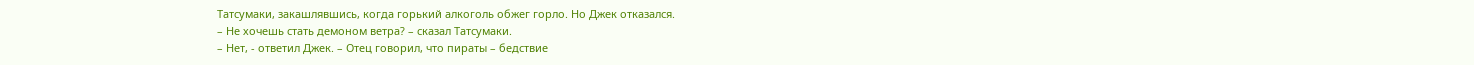Татсумаки, закашлявшись, когда горький алкоголь обжег горло. Но Джек отказался.
– Не хочешь стать демоном ветра? – сказал Татсумаки.
– Нет, - ответил Джек. – Отец говорил, что пираты – бедствие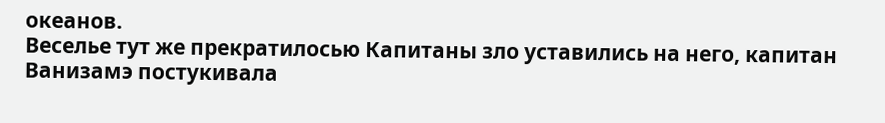океанов.
Веселье тут же прекратилосью Капитаны зло уставились на него, капитан Ванизамэ постукивала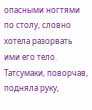опасными ногтями по столу, словно хотела разорвать ими его тело.
Татсумаки, поворчав, подняла руку,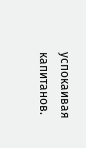успокаивая капитанов.